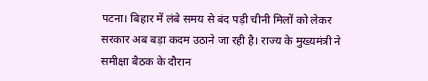पटना। बिहार में लंबे समय से बंद पड़ी चीनी मिलों को लेकर सरकार अब बड़ा कदम उठाने जा रही है। राज्य के मुख्यमंत्री ने समीक्षा बैठक के दौरान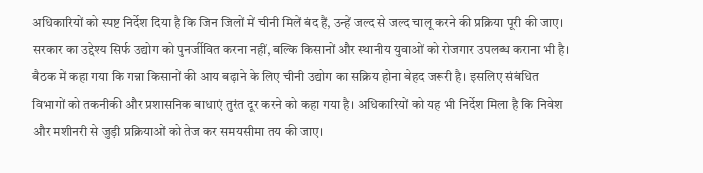अधिकारियों को स्पष्ट निर्देश दिया है कि जिन जिलों में चीनी मिलें बंद हैं, उन्हें जल्द से जल्द चालू करने की प्रक्रिया पूरी की जाए। सरकार का उद्देश्य सिर्फ उद्योग को पुनर्जीवित करना नहीं, बल्कि किसानों और स्थानीय युवाओं को रोजगार उपलब्ध कराना भी है।
बैठक में कहा गया कि गन्ना किसानों की आय बढ़ाने के लिए चीनी उद्योग का सक्रिय होना बेहद जरूरी है। इसलिए संबंधित विभागों को तकनीकी और प्रशासनिक बाधाएं तुरंत दूर करने को कहा गया है। अधिकारियों को यह भी निर्देश मिला है कि निवेश और मशीनरी से जुड़ी प्रक्रियाओं को तेज कर समयसीमा तय की जाए।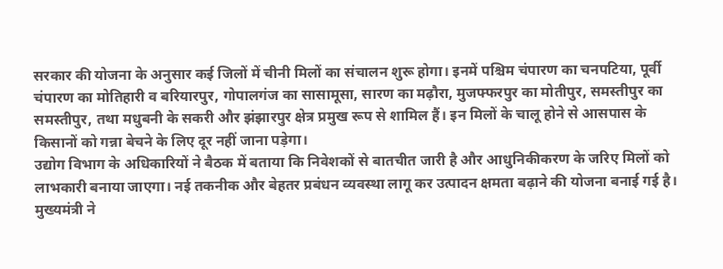सरकार की योजना के अनुसार कई जिलों में चीनी मिलों का संचालन शुरू होगा। इनमें पश्चिम चंपारण का चनपटिया, पूर्वी चंपारण का मोतिहारी व बरियारपुर, गोपालगंज का सासामूसा, सारण का मढ़ौरा, मुजफ्फरपुर का मोतीपुर, समस्तीपुर का समस्तीपुर, तथा मधुबनी के सकरी और झंझारपुर क्षेत्र प्रमुख रूप से शामिल हैं। इन मिलों के चालू होने से आसपास के किसानों को गन्ना बेचने के लिए दूर नहीं जाना पड़ेगा।
उद्योग विभाग के अधिकारियों ने बैठक में बताया कि निवेशकों से बातचीत जारी है और आधुनिकीकरण के जरिए मिलों को लाभकारी बनाया जाएगा। नई तकनीक और बेहतर प्रबंधन व्यवस्था लागू कर उत्पादन क्षमता बढ़ाने की योजना बनाई गई है।
मुख्यमंत्री ने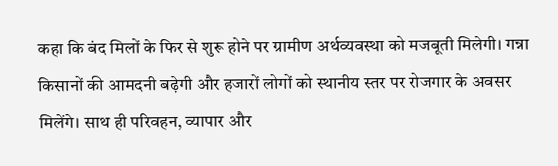कहा कि बंद मिलों के फिर से शुरू होने पर ग्रामीण अर्थव्यवस्था को मजबूती मिलेगी। गन्ना किसानों की आमदनी बढ़ेगी और हजारों लोगों को स्थानीय स्तर पर रोजगार के अवसर मिलेंगे। साथ ही परिवहन, व्यापार और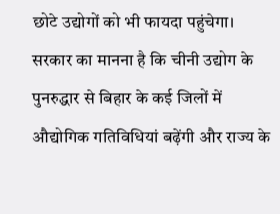छोटे उद्योगों को भी फायदा पहुंचेगा।
सरकार का मानना है कि चीनी उद्योग के पुनरुद्धार से बिहार के कई जिलों में औद्योगिक गतिविधियां बढ़ेंगी और राज्य के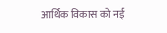आर्थिक विकास को नई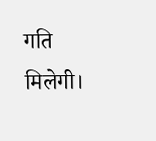गति मिलेगी।